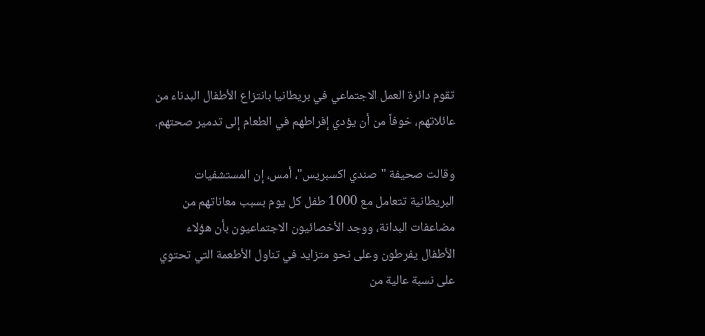تقوم دائرة العمل الاجتماعي في بريطانيا بانتزاع الأطفال البدناء من عائلاتهم، خوفاً من أن يؤدي إفراطهم في الطعام إلى تدمير صحتهم.

وقالت صحيفة "صندي اكسبريس"، أمس، إن المستشفيات البريطانية تتعامل مع 1000 طفل كل يوم بسبب معاناتهم من مضاعفات البدانة، ووجد الأخصائيون الاجتماعيون بأن هؤلاء الأطفال يفرطون وعلى نحو متزايد في تناول الأطعمة التي تحتوي على نسبة عالية من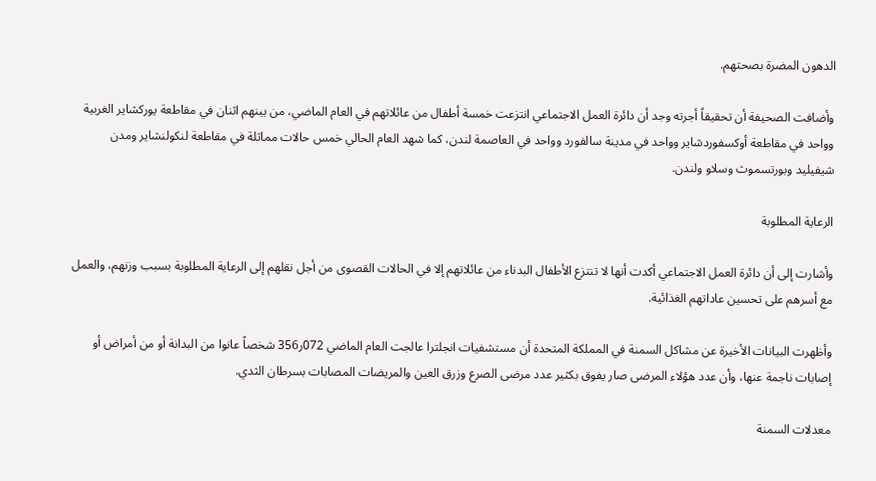الدهون المضرة بصحتهم.

وأضافت الصحيفة أن تحقيقاً أجرته وجد أن دائرة العمل الاجتماعي انتزعت خمسة أطفال من عائلاتهم في العام الماضي، من بينهم اثنان في مقاطعة يوركشاير الغربية وواحد في مقاطعة أوكسفوردشاير وواحد في مدينة سالفورد وواحد في العاصمة لندن، كما شهد العام الحالي خمس حالات مماثلة في مقاطعة لنكولنشاير ومدن شيفيليد وبورتسموث وسلاو ولندن.

الرعاية المطلوبة

وأشارت إلى أن دائرة العمل الاجتماعي أكدت أنها لا تنتزع الأطفال البدناء من عائلاتهم إلا في الحالات القصوى من أجل نقلهم إلى الرعاية المطلوبة بسبب وزنهم، والعمل مع أسرهم على تحسين عاداتهم الغذائية.

وأظهرت البيانات الأخيرة عن مشاكل السمنة في المملكة المتحدة أن مستشفيات انجلترا عالجت العام الماضي 072ر356 شخصاً عانوا من البدانة أو من أمراض أو إصابات ناجمة عنها، وأن عدد هؤلاء المرضى صار يفوق بكثير عدد مرضى الصرع وزرق العين والمريضات المصابات بسرطان الثدي.

معدلات السمنة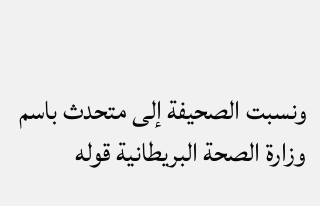ونسبت الصحيفة إلى متحدث باسم وزارة الصحة البريطانية قوله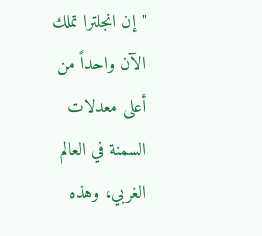"إن انجلترا تملك الآن واحداً من أعلى معدلات السمنة في العالم الغربي، وهذه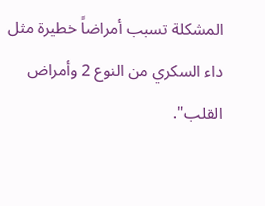المشكلة تسبب أمراضاً خطيرة مثل داء السكري من النوع 2 وأمراض القلب".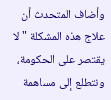وأضاف المتحدث أن علاج هذه المشكلة "لا يقتصر على الحكومة، ونتطلع إلى مساهمة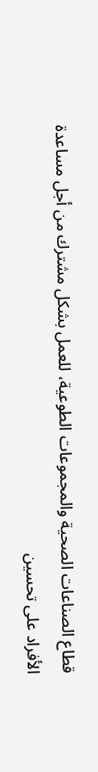قطاع الصناعات الصحية والمجموعات الطوعية، للعمل بشكل مشترك من أجل مساعدة الأفراد على تحسين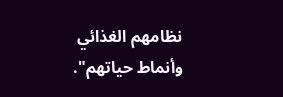نظامهم الغذائي وأنماط حياتهم".